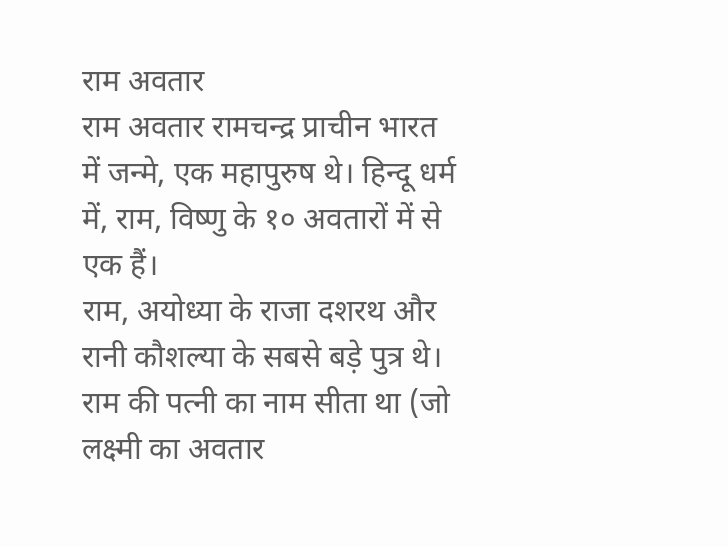राम अवतार
राम अवतार रामचन्द्र प्राचीन भारत में जन्मे, एक महापुरुष थे। हिन्दू धर्म में, राम, विष्णु के १० अवतारों में से एक हैं।
राम, अयोध्या के राजा दशरथ और रानी कौशल्या के सबसे बड़े पुत्र थे। राम की पत्नी का नाम सीता था (जो लक्ष्मी का अवतार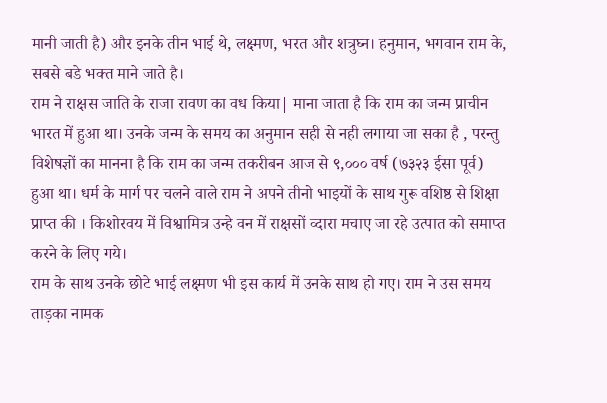मानी जाती है) और इनके तीन भाई थे, लक्ष्मण, भरत और शत्रुघ्न। हनुमान, भगवान राम के, सबसे बडे भक्त माने जाते है।
राम ने राक्षस जाति के राजा रावण का वध किया| माना जाता है कि राम का जन्म प्राचीन भारत में हुआ था। उनके जन्म के समय का अनुमान सही से नही लगाया जा सका है , परन्तु विशेषज्ञों का मानना है कि राम का जन्म तकरीबन आज से ९,००० वर्ष (७३२३ ईसा पूर्व) हुआ था। धर्म के मार्ग पर चलने वाले राम ने अपने तीनो भाइयों के साथ गुरू वशिष्ठ से शिक्षा प्राप्त की । किशोरवय में विश्वामित्र उन्हे वन में राक्षसों व्दारा मचाए जा रहे उत्पात को समाप्त करने के लिए गये।
राम के साथ उनके छोटे भाई लक्ष्मण भी इस कार्य में उनके साथ हो गए। राम ने उस समय ताड़का नामक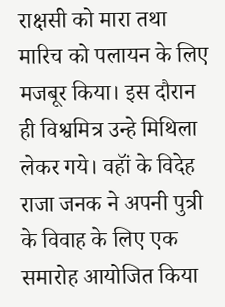राक्षसी को मारा तथा मारिच को पलायन के लिए मजबूर किया। इस दौरान ही विश्वमित्र उन्हे मिथिला लेकर गये। वहॉं के विदेह राजा जनक ने अपनी पुत्री के विवाह के लिए एक समारोह आयोजित किया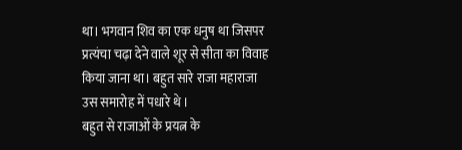था। भगवान शिव का एक धनुष था जिसपर प्रत्यंचा चढ़ा देने वाले शूर से सीता का विवाह किया जाना था। बहुत सारे राजा महाराजा उस समारोह में पधारे थे ।
बहुत से राजाओं के प्रयत्न के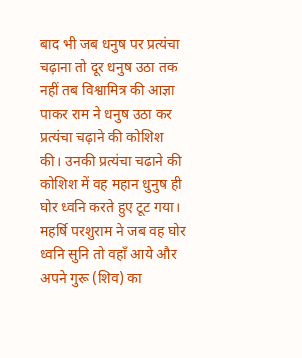बाद भी जब धनुष पर प्रत्यंचा चढ़ाना तो दूर धनुष उठा तक नहीं तब विश्वामित्र की आज्ञा पाकर राम ने धनुष उठा कर प्रत्यंचा चढ़ाने की कोशिश की। उनकी प्रत्यंचा चढाने की कोशिश में वह महान धुनुष ही घोर ध्वनि करते हुए टूट गया। महर्षि परशुराम ने जब वह घोर ध्वनि सुनि तो वहॉं आये और अपने गुरू (शिव) का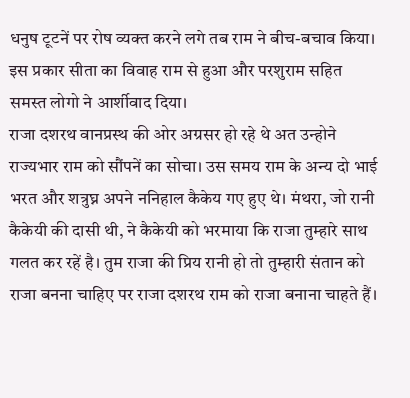धनुष टूटनें पर रोष व्यक्त करने लगे तब राम ने बीच-बचाव किया। इस प्रकार सीता का विवाह राम से हुआ और परशुराम सहित समस्त लोगो ने आर्शीवाद दिया।
राजा दशरथ वानप्रस्थ की ओर अग्रसर हो रहे थे अत उन्होने राज्यभार राम को सौंपनें का सोचा। उस समय राम के अन्य दो भाई भरत और शत्रुघ्न अपने ननिहाल कैकेय गए हुए थे। मंथरा, जो रानी कैकेयी की दासी थी, ने कैकेयी को भरमाया कि राजा तुम्हारे साथ गलत कर रहें है। तुम राजा की प्रिय रानी हो तो तुम्हारी संतान को राजा बनना चाहिए पर राजा दशरथ राम को राजा बनाना चाहते हैं।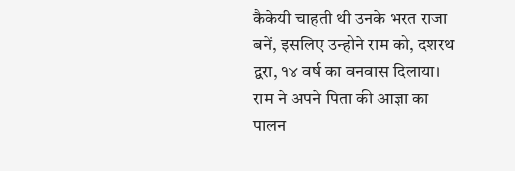कैकेयी चाहती थी उनके भरत राजा बनें, इसलिए उन्होने राम को, दशरथ द्वरा, १४ वर्ष का वनवास दिलाया। राम ने अपने पिता की आज्ञा का पालन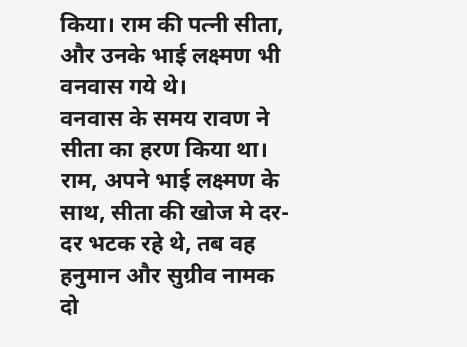किया। राम की पत्नी सीता, और उनके भाई लक्ष्मण भी वनवास गये थे।
वनवास के समय रावण ने सीता का हरण किया था। राम, अपने भाई लक्ष्मण के साथ, सीता की खोज मे दर-दर भटक रहे थे, तब वह हनुमान और सुग्रीव नामक दो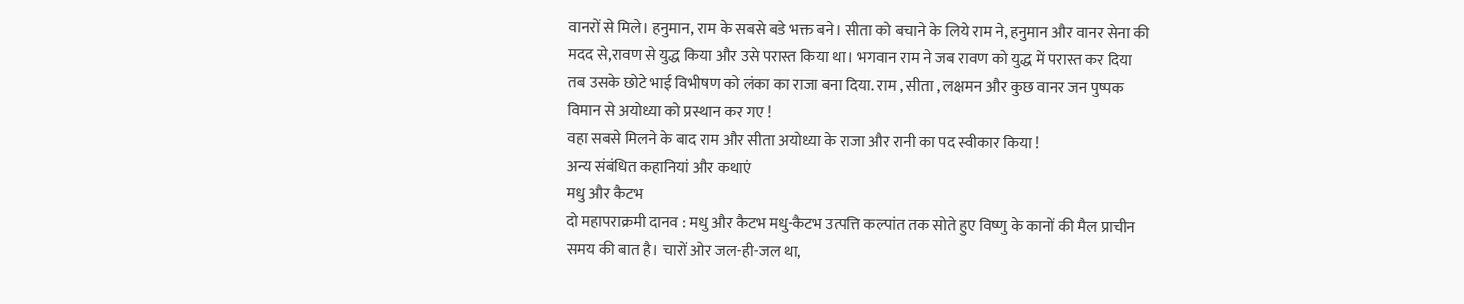वानरों से मिले। हनुमान, राम के सबसे बडे भक्त बने। सीता को बचाने के लिये राम ने, हनुमान और वानर सेना की मदद से,रावण से युद्ध किया और उसे परास्त किया था। भगवान राम ने जब रावण को युद्ध में परास्त कर दिया तब उसके छोटे भाई विभीषण को लंका का राजा बना दिया. राम , सीता , लक्षमन और कुछ वानर जन पुष्पक विमान से अयोध्या को प्रस्थान कर गए !
वहा सबसे मिलने के बाद राम और सीता अयोध्या के राजा और रानी का पद स्वीकार किया !
अन्य संबंधित कहानियां और कथाएं
मधु और कैटभ
दो महापराक्रमी दानव : मधु और कैटभ मधु-कैटभ उत्पत्ति कल्पांत तक सोते हुए विष्णु के कानों की मैल प्राचीन समय की बात है। चारों ओर जल-ही-जल था,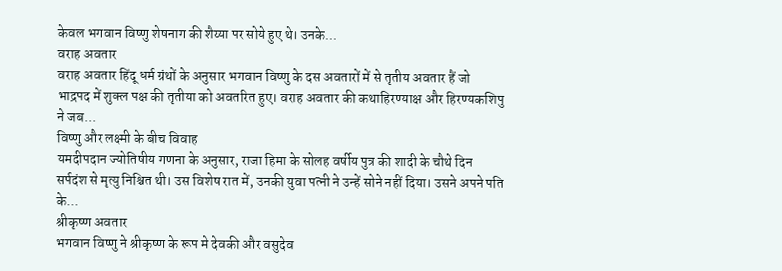केवल भगवान विष्णु शेषनाग की शैय्या पर सोये हुए थे। उनके...
वराह अवतार
वराह अवतार हिंदू धर्म ग्रंथों के अनुसार भगवान विष्णु के दस अवतारों में से तृतीय अवतार हैं जो भाद्रपद में शुक्ल पक्ष की तृतीया को अवतरित हुए। वराह अवतार की कथाहिरण्याक्ष और हिरण्यकशिपु ने जब...
विष्णु और लक्ष्मी के बीच विवाह
यमदीपदान ज्योतिषीय गणना के अनुसार, राजा हिमा के सोलह वर्षीय पुत्र की शादी के चौथे दिन सर्पदंश से मृत्यु निश्चित थी। उस विशेष रात में, उनकी युवा पत्नी ने उन्हें सोने नहीं दिया। उसने अपने पति के...
श्रीकृष्ण अवतार
भगवान विष्णु ने श्रीकृष्ण के रूप मे देवकी और वसुदेव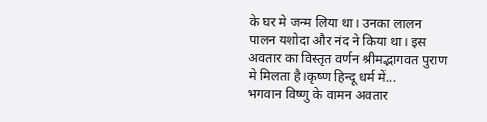के घर मे जन्म लिया था। उनका लालन पालन यशोदा और नंद ने किया था। इस अवतार का विस्तृत वर्णन श्रीमद्भागवत पुराण मे मिलता है।कृष्ण हिन्दू धर्म में...
भगवान विष्णु के वामन अवतार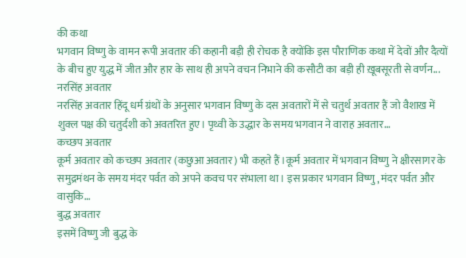की कथा
भगवान विष्णु के वामन रूपी अवतार की कहानी बड़ी ही रोचक है क्योंकि इस पौराणिक कथा में देवों और दैत्यों के बीच हुए युद्ध में जीत और हार के साथ ही अपने वचन निभाने की कसौटी का बड़ी ही ख़ूबसूरती से वर्णन...
नरसिंह अवतार
नरसिंह अवतार हिंदू धर्म ग्रंथों के अनुसार भगवान विष्णु के दस अवतारों में से चतुर्थ अवतार हैं जो वैशाख में शुक्ल पक्ष की चतुर्दशी को अवतरित हुए। पृथ्वी के उद्धार के समय भगवान ने वाराह अवतार...
कच्छप अवतार
कूर्म अवतार को कच्छप अवतार (कछुआ अवतार) भी कहते हैं।कूर्म अवतार में भगवान विष्णु ने क्षीरसागर के समुद्रमंथन के समय मंदर पर्वत को अपने कवच पर संभाला था। इस प्रकार भगवान विष्णु, मंदर पर्वत और वासुकि...
बुद्ध अवतार
इसमें विष्णु जी बुद्ध के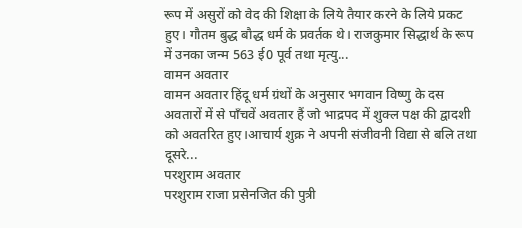रूप में असुरों को वेद की शिक्षा के लिये तैयार करने के लिये प्रकट हुए। गौतम बुद्ध बौद्ध धर्म के प्रवर्तक थे। राजकुमार सिद्धार्थ के रूप में उनका जन्म 563 ई0 पूर्व तथा मृत्यु...
वामन अवतार
वामन अवतार हिंदू धर्म ग्रंथों के अनुसार भगवान विष्णु के दस अवतारों में से पाँचवें अवतार हैं जो भाद्रपद में शुक्ल पक्ष की द्वादशी को अवतरित हुए।आचार्य शुक्र ने अपनी संजीवनी विद्या से बलि तथा दूसरे...
परशुराम अवतार
परशुराम राजा प्रसेनजित की पुत्री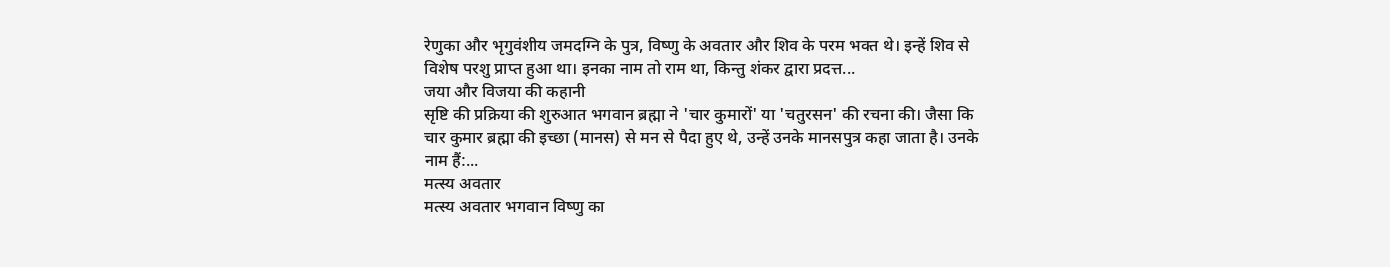रेणुका और भृगुवंशीय जमदग्नि के पुत्र, विष्णु के अवतार और शिव के परम भक्त थे। इन्हें शिव से विशेष परशु प्राप्त हुआ था। इनका नाम तो राम था, किन्तु शंकर द्वारा प्रदत्त...
जया और विजया की कहानी
सृष्टि की प्रक्रिया की शुरुआत भगवान ब्रह्मा ने 'चार कुमारों' या 'चतुरसन' की रचना की। जैसा कि चार कुमार ब्रह्मा की इच्छा (मानस) से मन से पैदा हुए थे, उन्हें उनके मानसपुत्र कहा जाता है। उनके नाम हैं:...
मत्स्य अवतार
मत्स्य अवतार भगवान विष्णु का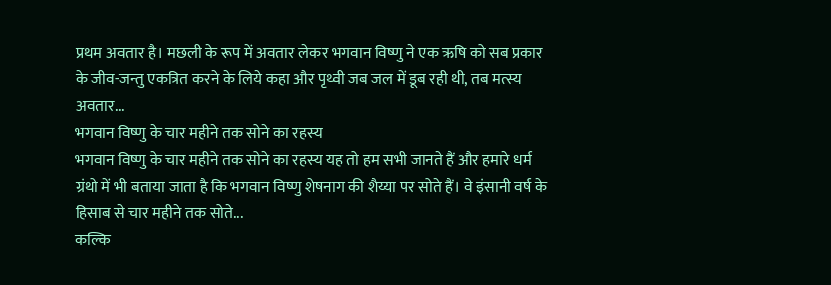प्रथम अवतार है। मछली के रूप में अवतार लेकर भगवान विष्णु ने एक ऋषि को सब प्रकार के जीव-जन्तु एकत्रित करने के लिये कहा और पृथ्वी जब जल में डूब रही थी, तब मत्स्य अवतार...
भगवान विष्णु के चार महीने तक सोने का रहस्य
भगवान विष्णु के चार महीने तक सोने का रहस्य यह तो हम सभी जानते हैं और हमारे धर्म ग्रंथो में भी बताया जाता है कि भगवान विष्णु शेषनाग की शैय्या पर सोते हैं। वे इंसानी वर्ष के हिसाब से चार महीने तक सोते...
कल्कि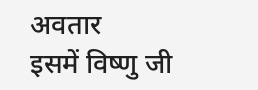अवतार
इसमें विष्णु जी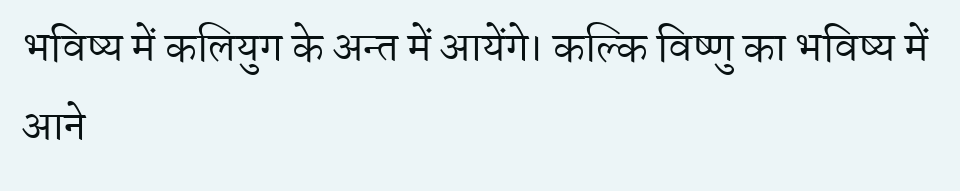भविष्य में कलियुग के अन्त में आयेंगे। कल्कि विष्णु का भविष्य में आने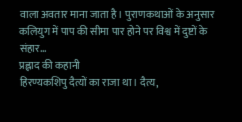वाला अवतार माना जाता है। पुराणकथाओं के अनुसार कलियुग में पाप की सीमा पार होने पर विश्व में दुष्टों के संहार...
प्रह्लाद की कहानी
हिरण्यकशिपु दैत्यों का राजा था। दैत्य,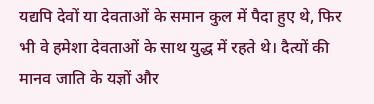यद्यपि देवों या देवताओं के समान कुल में पैदा हुए थे, फिर भी वे हमेशा देवताओं के साथ युद्ध में रहते थे। दैत्यों की मानव जाति के यज्ञों और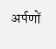अर्पणों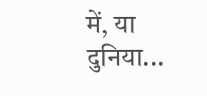में, या दुनिया...